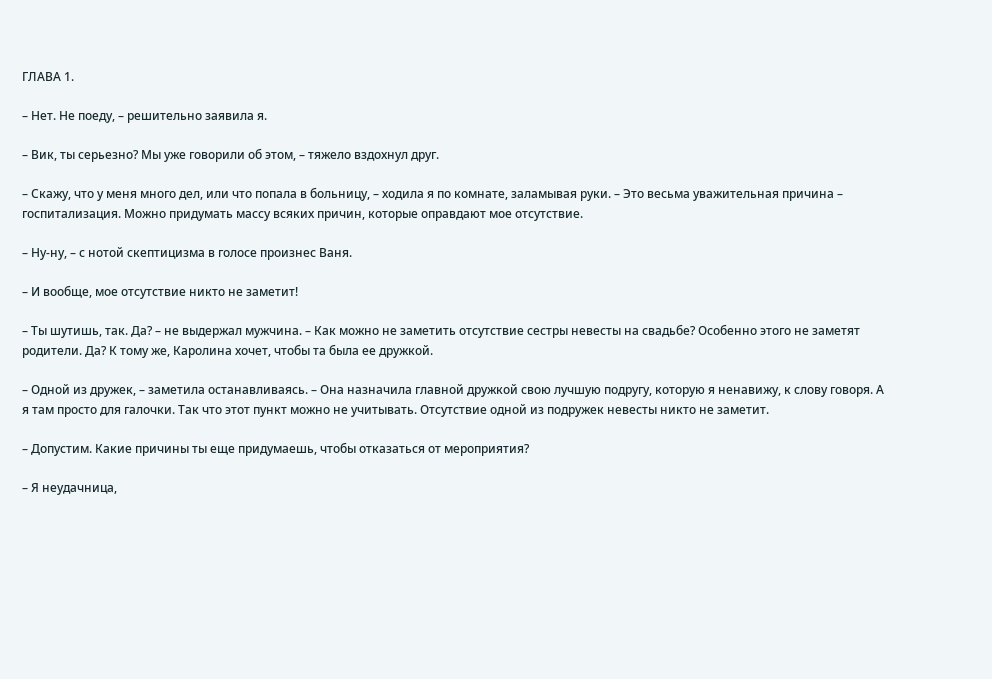ГЛАВА 1.

– Нет. Не поеду, – решительно заявила я.

– Вик, ты серьезно? Мы уже говорили об этом, – тяжело вздохнул друг.

– Скажу, что у меня много дел, или что попала в больницу, – ходила я по комнате, заламывая руки. – Это весьма уважительная причина – госпитализация. Можно придумать массу всяких причин, которые оправдают мое отсутствие.

– Ну-ну, – с нотой скептицизма в голосе произнес Ваня.

– И вообще, мое отсутствие никто не заметит!

– Ты шутишь, так. Да? – не выдержал мужчина. – Как можно не заметить отсутствие сестры невесты на свадьбе? Особенно этого не заметят родители. Да? К тому же, Каролина хочет, чтобы та была ее дружкой.

– Одной из дружек, – заметила останавливаясь. – Она назначила главной дружкой свою лучшую подругу, которую я ненавижу, к слову говоря. А я там просто для галочки. Так что этот пункт можно не учитывать. Отсутствие одной из подружек невесты никто не заметит.

– Допустим. Какие причины ты еще придумаешь, чтобы отказаться от мероприятия?

– Я неудачница,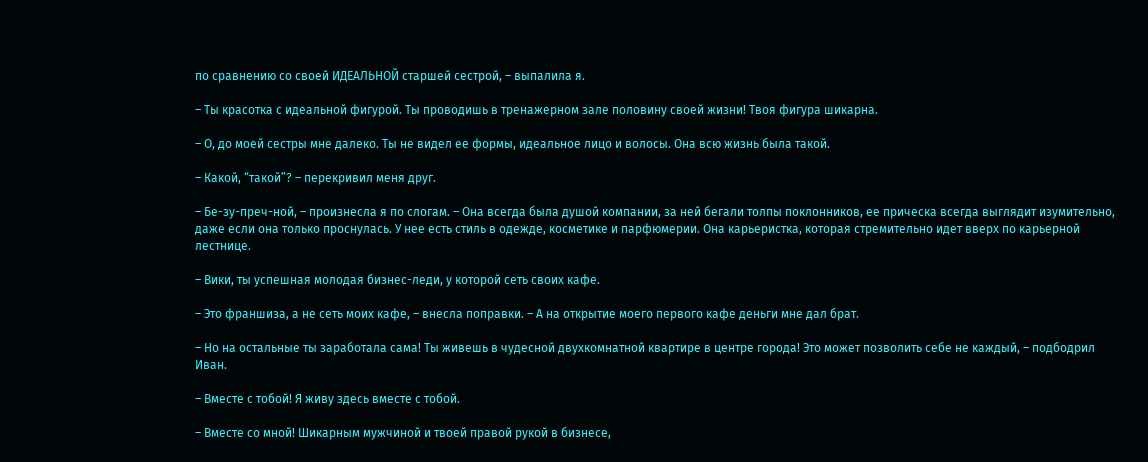по сравнению со своей ИДЕАЛЬНОЙ старшей сестрой, – выпалила я.

– Ты красотка с идеальной фигурой. Ты проводишь в тренажерном зале половину своей жизни! Твоя фигура шикарна.

– О, до моей сестры мне далеко. Ты не видел ее формы, идеальное лицо и волосы. Она всю жизнь была такой.

– Какой, “такой”? – перекривил меня друг.

– Бе-зу-преч-ной, – произнесла я по слогам. – Она всегда была душой компании, за ней бегали толпы поклонников, ее прическа всегда выглядит изумительно, даже если она только проснулась. У нее есть стиль в одежде, косметике и парфюмерии. Она карьеристка, которая стремительно идет вверх по карьерной лестнице.

– Вики, ты успешная молодая бизнес-леди, у которой сеть своих кафе.

– Это франшиза, а не сеть моих кафе, – внесла поправки. – А на открытие моего первого кафе деньги мне дал брат.

– Но на остальные ты заработала сама! Ты живешь в чудесной двухкомнатной квартире в центре города! Это может позволить себе не каждый, – подбодрил Иван.

– Вместе с тобой! Я живу здесь вместе с тобой.

– Вместе со мной! Шикарным мужчиной и твоей правой рукой в бизнесе,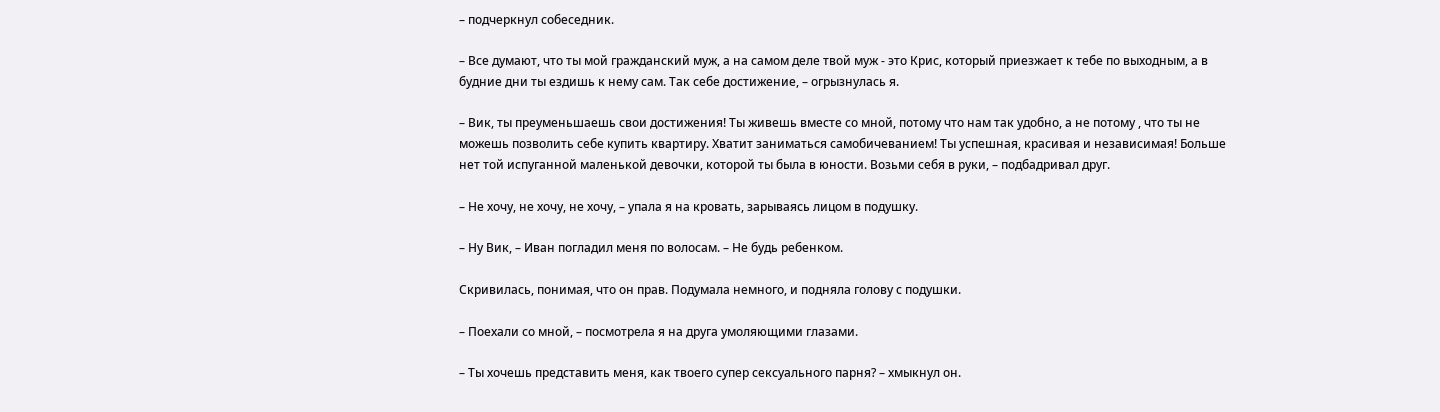– подчеркнул собеседник.

– Все думают, что ты мой гражданский муж, а на самом деле твой муж - это Крис, который приезжает к тебе по выходным, а в будние дни ты ездишь к нему сам. Так себе достижение, – огрызнулась я.

– Вик, ты преуменьшаешь свои достижения! Ты живешь вместе со мной, потому что нам так удобно, а не потому , что ты не можешь позволить себе купить квартиру. Хватит заниматься самобичеванием! Ты успешная, красивая и независимая! Больше нет той испуганной маленькой девочки, которой ты была в юности. Возьми себя в руки, – подбадривал друг.

– Не хочу, не хочу, не хочу, – упала я на кровать, зарываясь лицом в подушку.

– Ну Вик, – Иван погладил меня по волосам. – Не будь ребенком.

Скривилась, понимая, что он прав. Подумала немного, и подняла голову с подушки.

– Поехали со мной, – посмотрела я на друга умоляющими глазами.

– Ты хочешь представить меня, как твоего супер сексуального парня? – хмыкнул он.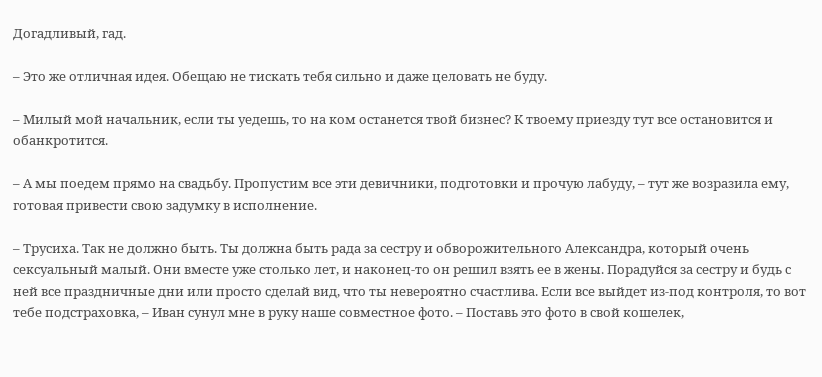Догадливый, гад.

– Это же отличная идея. Обещаю не тискать тебя сильно и даже целовать не буду.

– Милый мой начальник, если ты уедешь, то на ком останется твой бизнес? К твоему приезду тут все остановится и обанкротится.

– А мы поедем прямо на свадьбу. Пропустим все эти девичники, подготовки и прочую лабуду, – тут же возразила ему, готовая привести свою задумку в исполнение.

– Трусиха. Так не должно быть. Ты должна быть рада за сестру и обворожительного Александра, который очень сексуальный малый. Они вместе уже столько лет, и наконец-то он решил взять ее в жены. Порадуйся за сестру и будь с ней все праздничные дни или просто сделай вид, что ты невероятно счастлива. Если все выйдет из-под контроля, то вот тебе подстраховка, – Иван сунул мне в руку наше совместное фото. – Поставь это фото в свой кошелек,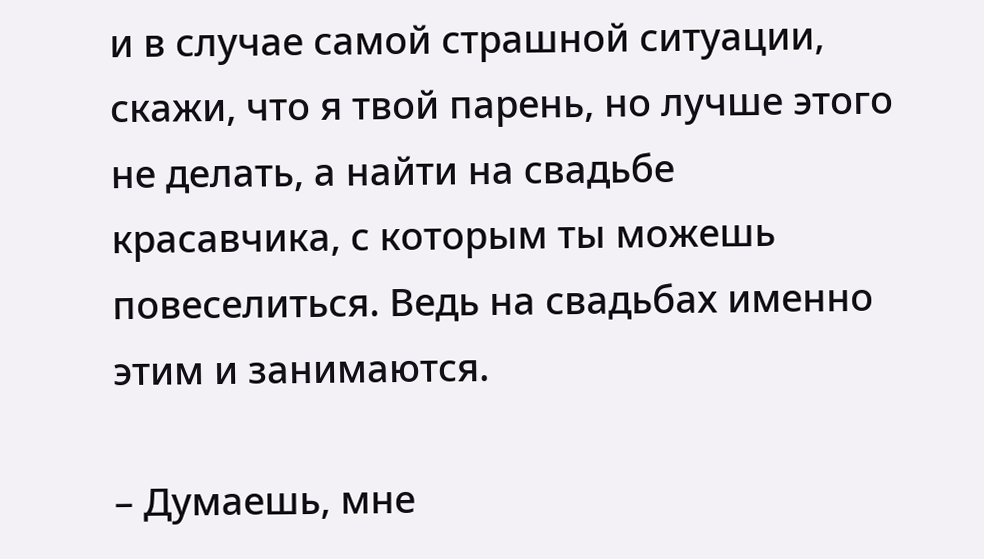и в случае самой страшной ситуации, скажи, что я твой парень, но лучше этого не делать, а найти на свадьбе красавчика, с которым ты можешь повеселиться. Ведь на свадьбах именно этим и занимаются.

– Думаешь, мне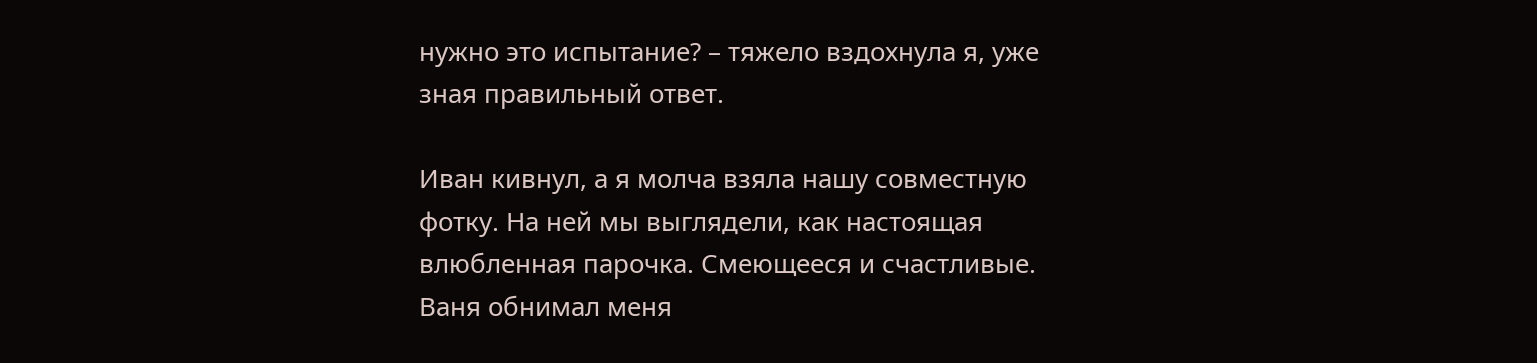нужно это испытание? – тяжело вздохнула я, уже зная правильный ответ.

Иван кивнул, а я молча взяла нашу совместную фотку. На ней мы выглядели, как настоящая влюбленная парочка. Смеющееся и счастливые. Ваня обнимал меня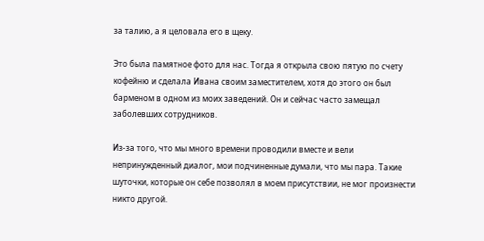за талию, а я целовала его в щеку.

Это была памятное фото для нас. Тогда я открыла свою пятую по счету кофейню и сделала Ивана своим заместителем, хотя до этого он был барменом в одном из моих заведений. Он и сейчас часто замещал заболевших сотрудников.

Из-за того, что мы много времени проводили вместе и вели непринужденный диалог, мои подчиненные думали, что мы пара. Такие шуточки, которые он себе позволял в моем присутствии, не мог произнести никто другой.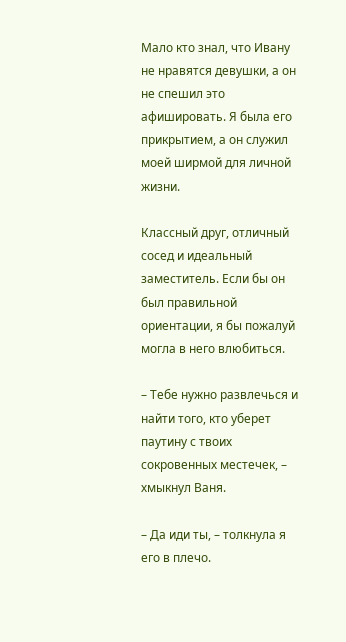Мало кто знал, что Ивану не нравятся девушки, а он не спешил это афишировать. Я была его прикрытием, а он служил моей ширмой для личной жизни.

Классный друг, отличный сосед и идеальный заместитель. Если бы он был правильной ориентации, я бы пожалуй могла в него влюбиться.

– Тебе нужно развлечься и найти того, кто уберет паутину с твоих сокровенных местечек, – хмыкнул Ваня.

– Да иди ты, – толкнула я его в плечо.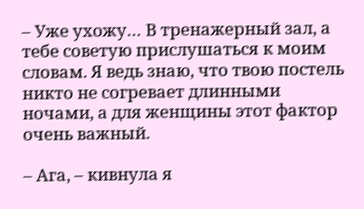– Уже ухожу… В тренажерный зал, а тебе советую прислушаться к моим словам. Я ведь знаю, что твою постель никто не согревает длинными ночами, а для женщины этот фактор очень важный.

– Ага, – кивнула я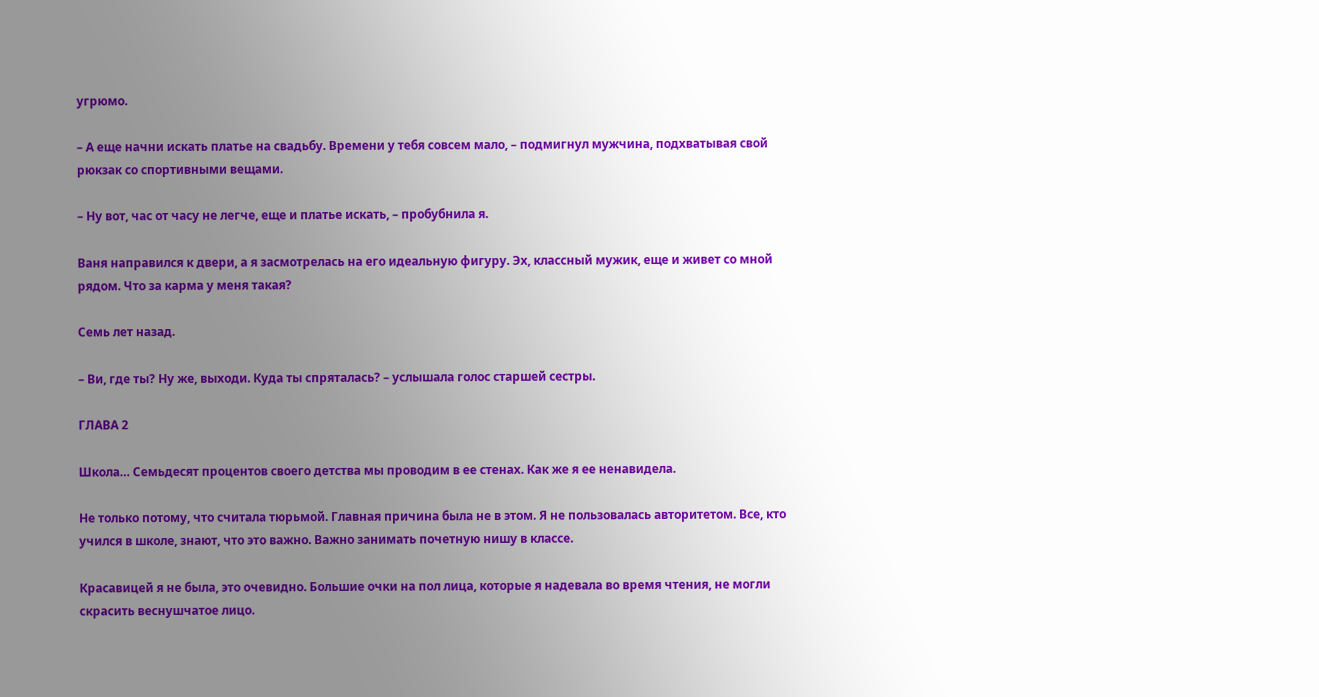угрюмо.

– А еще начни искать платье на свадьбу. Времени у тебя совсем мало, – подмигнул мужчина, подхватывая свой рюкзак со спортивными вещами.

– Ну вот, час от часу не легче, еще и платье искать, – пробубнила я.

Ваня направился к двери, а я засмотрелась на его идеальную фигуру. Эх, классный мужик, еще и живет со мной рядом. Что за карма у меня такая?

Семь лет назад.

– Ви, где ты? Ну же, выходи. Куда ты спряталась? – услышала голос старшей сестры.

ГЛАВА 2

Школа… Семьдесят процентов своего детства мы проводим в ее стенах. Как же я ее ненавидела.

Не только потому, что считала тюрьмой. Главная причина была не в этом. Я не пользовалась авторитетом. Все, кто учился в школе, знают, что это важно. Важно занимать почетную нишу в классе.

Красавицей я не была, это очевидно. Большие очки на пол лица, которые я надевала во время чтения, не могли скрасить веснушчатое лицо.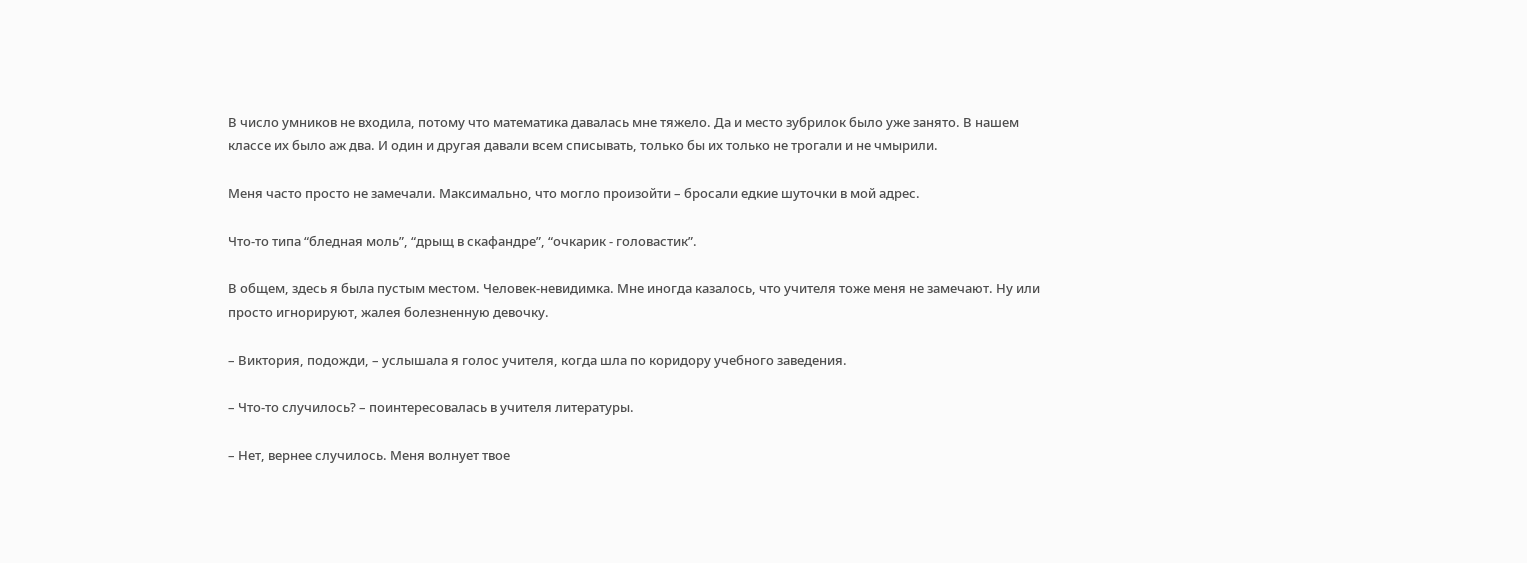В число умников не входила, потому что математика давалась мне тяжело. Да и место зубрилок было уже занято. В нашем классе их было аж два. И один и другая давали всем списывать, только бы их только не трогали и не чмырили.

Меня часто просто не замечали. Максимально, что могло произойти – бросали едкие шуточки в мой адрес.

Что-то типа “бледная моль”, “дрыщ в скафандре”, “очкарик - головастик”.

В общем, здесь я была пустым местом. Человек-невидимка. Мне иногда казалось, что учителя тоже меня не замечают. Ну или просто игнорируют, жалея болезненную девочку.

– Виктория, подожди, – услышала я голос учителя, когда шла по коридору учебного заведения.

– Что-то случилось? – поинтересовалась в учителя литературы.

– Нет, вернее случилось. Меня волнует твое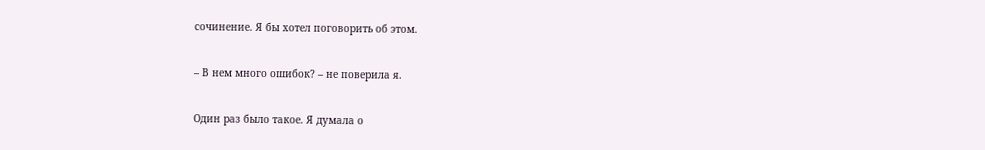сочинение. Я бы хотел поговорить об этом.

– В нем много ошибок? – не поверила я.

Один раз было такое. Я думала о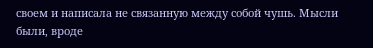своем и написала не связанную между собой чушь. Мысли были, вроде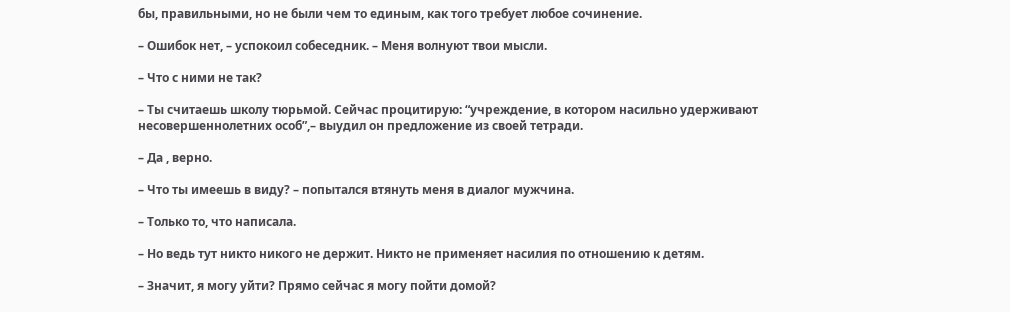бы, правильными, но не были чем то единым, как того требует любое сочинение.

– Ошибок нет, – успокоил собеседник. – Меня волнуют твои мысли.

– Что с ними не так?

– Ты считаешь школу тюрьмой. Сейчас процитирую: “учреждение, в котором насильно удерживают несовершеннолетних особ”,– выудил он предложение из своей тетради.

– Да , верно.

– Что ты имеешь в виду? – попытался втянуть меня в диалог мужчина.

– Только то, что написала.

– Но ведь тут никто никого не держит. Никто не применяет насилия по отношению к детям.

– Значит, я могу уйти? Прямо сейчас я могу пойти домой?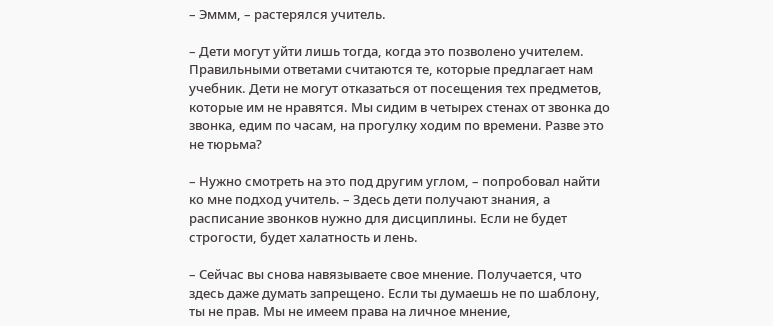– Эммм, – растерялся учитель.

– Дети могут уйти лишь тогда, когда это позволено учителем. Правильными ответами считаются те, которые предлагает нам учебник. Дети не могут отказаться от посещения тех предметов, которые им не нравятся. Мы сидим в четырех стенах от звонка до звонка, едим по часам, на прогулку ходим по времени. Разве это не тюрьма?

– Нужно смотреть на это под другим углом, – попробовал найти ко мне подход учитель. – Здесь дети получают знания, а расписание звонков нужно для дисциплины. Если не будет строгости, будет халатность и лень.

– Сейчас вы снова навязываете свое мнение. Получается, что здесь даже думать запрещено. Если ты думаешь не по шаблону, ты не прав. Мы не имеем права на личное мнение,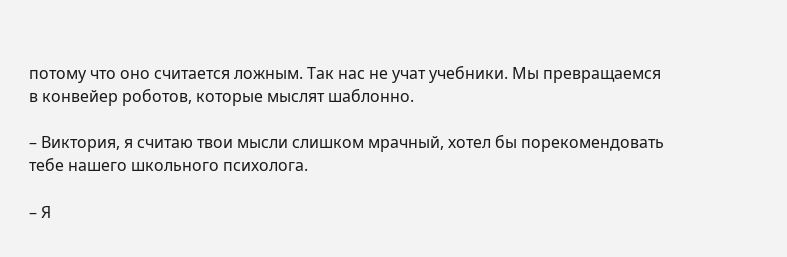потому что оно считается ложным. Так нас не учат учебники. Мы превращаемся в конвейер роботов, которые мыслят шаблонно.

– Виктория, я считаю твои мысли слишком мрачный, хотел бы порекомендовать тебе нашего школьного психолога.

– Я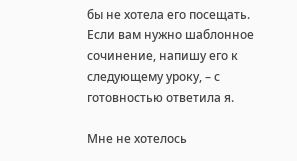бы не хотела его посещать. Если вам нужно шаблонное сочинение, напишу его к следующему уроку, – с готовностью ответила я.

Мне не хотелось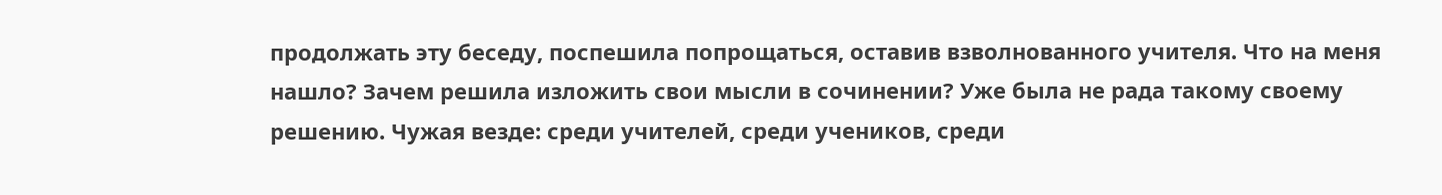продолжать эту беседу, поспешила попрощаться, оставив взволнованного учителя. Что на меня нашло? Зачем решила изложить свои мысли в сочинении? Уже была не рада такому своему решению. Чужая везде: среди учителей, среди учеников, среди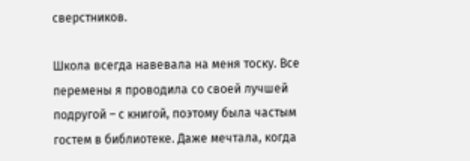сверстников.

Школа всегда навевала на меня тоску. Все перемены я проводила со своей лучшей подругой – с книгой, поэтому была частым гостем в библиотеке. Даже мечтала, когда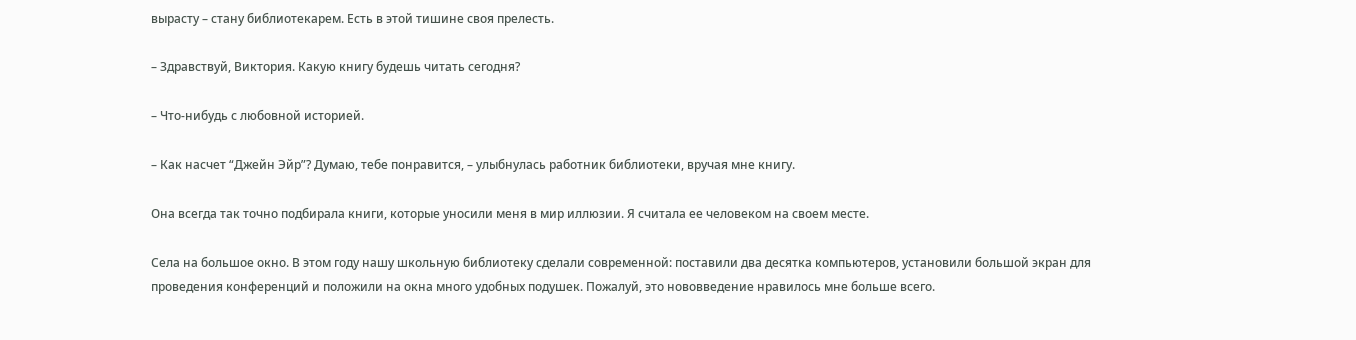вырасту – стану библиотекарем. Есть в этой тишине своя прелесть.

– Здравствуй, Виктория. Какую книгу будешь читать сегодня?

– Что-нибудь с любовной историей.

– Как насчет “Джейн Эйр”? Думаю, тебе понравится, – улыбнулась работник библиотеки, вручая мне книгу.

Она всегда так точно подбирала книги, которые уносили меня в мир иллюзии. Я считала ее человеком на своем месте.

Села на большое окно. В этом году нашу школьную библиотеку сделали современной: поставили два десятка компьютеров, установили большой экран для проведения конференций и положили на окна много удобных подушек. Пожалуй, это нововведение нравилось мне больше всего.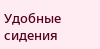Удобные сидения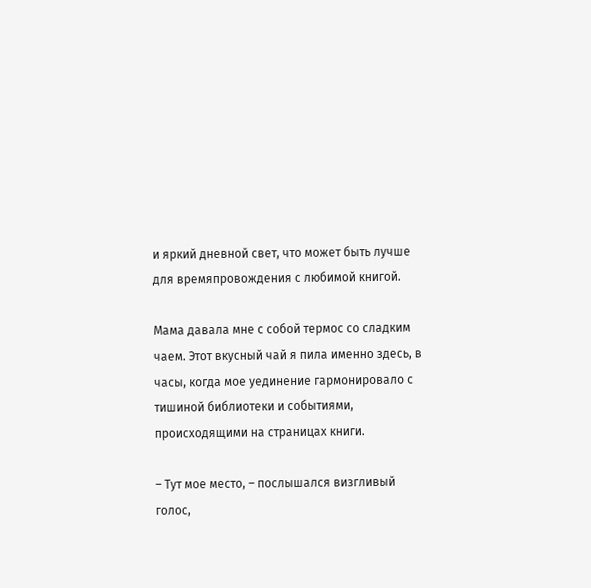и яркий дневной свет, что может быть лучше для времяпровождения с любимой книгой.

Мама давала мне с собой термос со сладким чаем. Этот вкусный чай я пила именно здесь, в часы, когда мое уединение гармонировало с тишиной библиотеки и событиями, происходящими на страницах книги.

– Тут мое место, – послышался визгливый голос,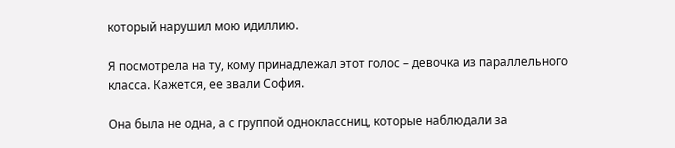который нарушил мою идиллию.

Я посмотрела на ту, кому принадлежал этот голос – девочка из параллельного класса. Кажется, ее звали София.

Она была не одна, а с группой одноклассниц, которые наблюдали за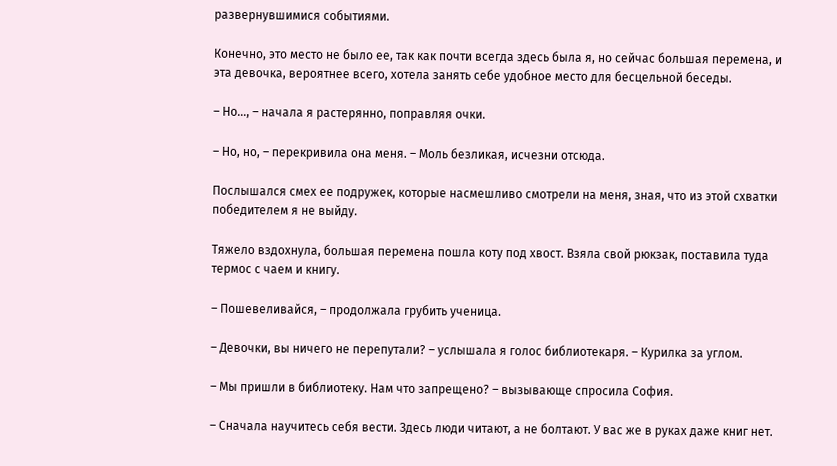развернувшимися событиями.

Конечно, это место не было ее, так как почти всегда здесь была я, но сейчас большая перемена, и эта девочка, вероятнее всего, хотела занять себе удобное место для бесцельной беседы.

– Но…, – начала я растерянно, поправляя очки.

– Но, но, – перекривила она меня. – Моль безликая, исчезни отсюда.

Послышался смех ее подружек, которые насмешливо смотрели на меня, зная, что из этой схватки победителем я не выйду.

Тяжело вздохнула, большая перемена пошла коту под хвост. Взяла свой рюкзак, поставила туда термос с чаем и книгу.

– Пошевеливайся, – продолжала грубить ученица.

– Девочки, вы ничего не перепутали? – услышала я голос библиотекаря. – Курилка за углом.

– Мы пришли в библиотеку. Нам что запрещено? – вызывающе спросила София.

– Сначала научитесь себя вести. Здесь люди читают, а не болтают. У вас же в руках даже книг нет.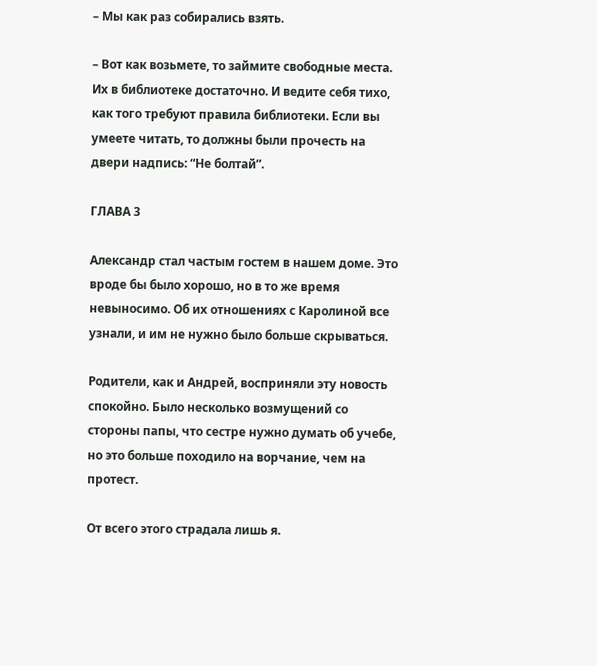– Мы как раз собирались взять.

– Вот как возьмете, то займите свободные места. Их в библиотеке достаточно. И ведите себя тихо, как того требуют правила библиотеки. Если вы умеете читать, то должны были прочесть на двери надпись: “Не болтай”.

ГЛАВА 3

Александр стал частым гостем в нашем доме. Это вроде бы было хорошо, но в то же время невыносимо. Об их отношениях с Каролиной все узнали, и им не нужно было больше скрываться.

Родители, как и Андрей, восприняли эту новость спокойно. Было несколько возмущений со стороны папы, что сестре нужно думать об учебе, но это больше походило на ворчание, чем на протест.

От всего этого страдала лишь я.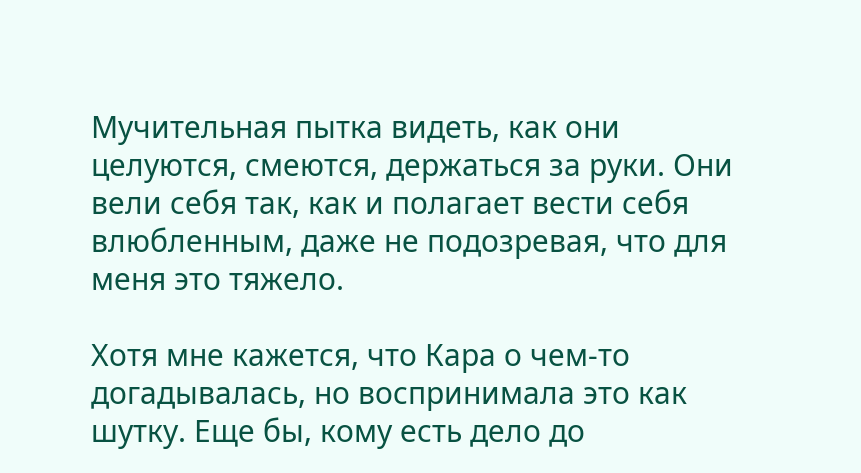Мучительная пытка видеть, как они целуются, смеются, держаться за руки. Они вели себя так, как и полагает вести себя влюбленным, даже не подозревая, что для меня это тяжело.

Хотя мне кажется, что Кара о чем-то догадывалась, но воспринимала это как шутку. Еще бы, кому есть дело до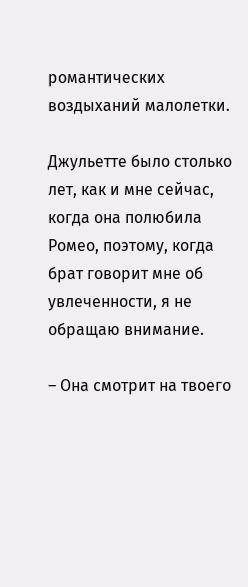романтических воздыханий малолетки.

Джульетте было столько лет, как и мне сейчас, когда она полюбила Ромео, поэтому, когда брат говорит мне об увлеченности, я не обращаю внимание.

– Она смотрит на твоего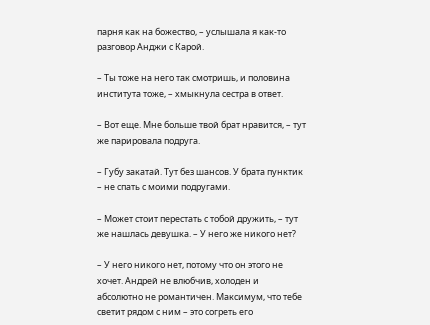парня как на божество, – услышала я как-то разговор Анджи с Карой.

– Ты тоже на него так смотришь, и половина института тоже, – хмыкнула сестра в ответ.

– Вот еще. Мне больше твой брат нравится, – тут же парировала подруга.

– Губу закатай. Тут без шансов. У брата пунктик – не спать с моими подругами.

– Может стоит перестать с тобой дружить, – тут же нашлась девушка. – У него же никого нет?

– У него никого нет, потому что он этого не хочет. Андрей не влюбчив, холоден и абсолютно не романтичен. Максимум, что тебе светит рядом с ним – это согреть его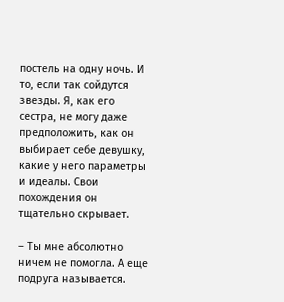постель на одну ночь. И то, если так сойдутся звезды. Я, как его сестра, не могу даже предположить, как он выбирает себе девушку, какие у него параметры и идеалы. Свои похождения он тщательно скрывает.

– Ты мне абсолютно ничем не помогла. А еще подруга называется.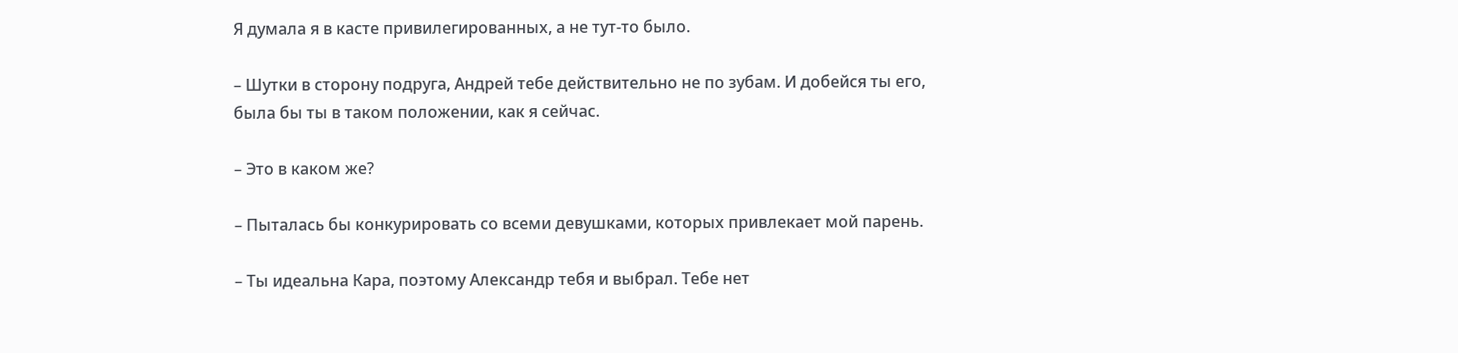Я думала я в касте привилегированных, а не тут-то было.

– Шутки в сторону подруга, Андрей тебе действительно не по зубам. И добейся ты его, была бы ты в таком положении, как я сейчас.

– Это в каком же?

– Пыталась бы конкурировать со всеми девушками, которых привлекает мой парень.

– Ты идеальна Кара, поэтому Александр тебя и выбрал. Тебе нет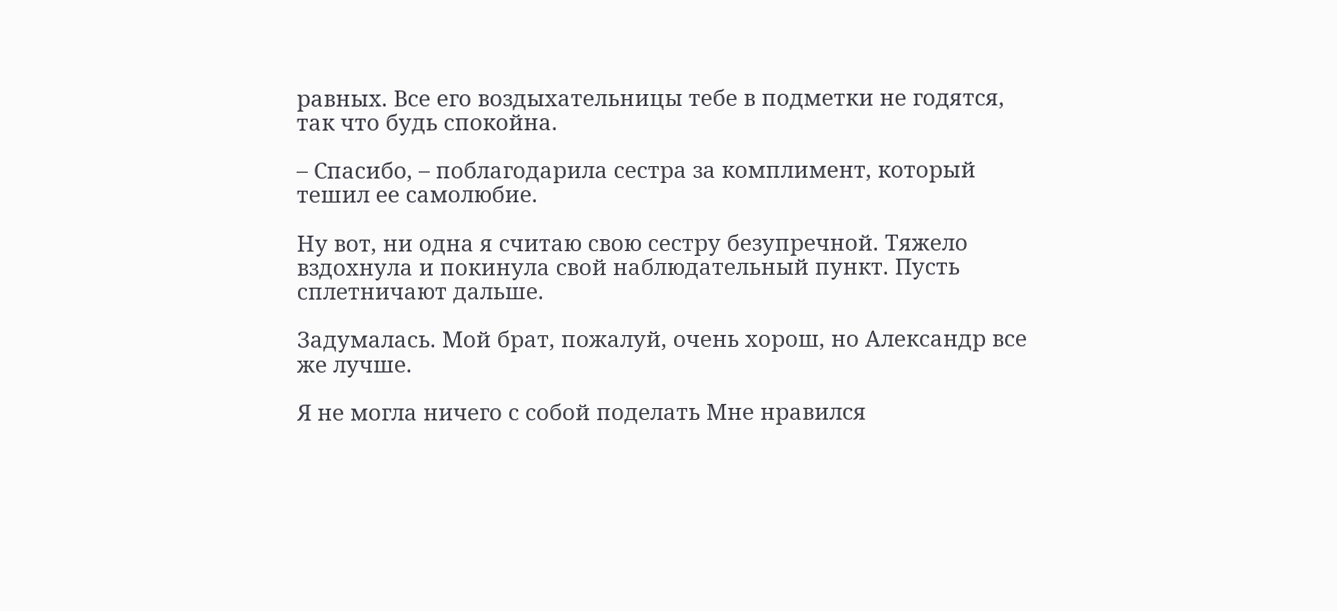равных. Все его воздыхательницы тебе в подметки не годятся, так что будь спокойна.

– Спасибо, – поблагодарила сестра за комплимент, который тешил ее самолюбие.

Ну вот, ни одна я считаю свою сестру безупречной. Тяжело вздохнула и покинула свой наблюдательный пункт. Пусть сплетничают дальше.

Задумалась. Мой брат, пожалуй, очень хорош, но Александр все же лучше.

Я не могла ничего с собой поделать Мне нравился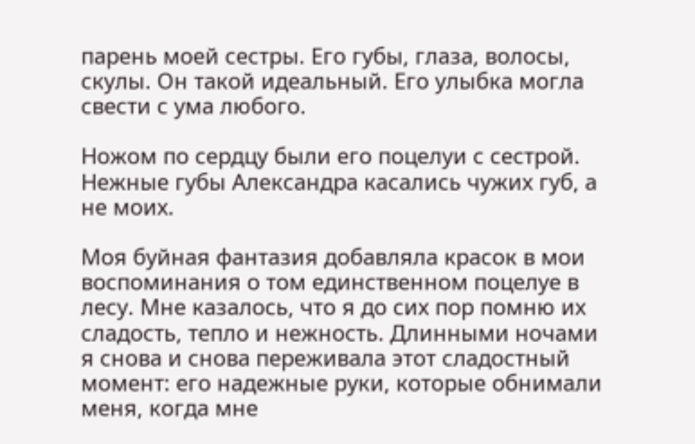парень моей сестры. Его губы, глаза, волосы, скулы. Он такой идеальный. Его улыбка могла свести с ума любого.

Ножом по сердцу были его поцелуи с сестрой. Нежные губы Александра касались чужих губ, а не моих.

Моя буйная фантазия добавляла красок в мои воспоминания о том единственном поцелуе в лесу. Мне казалось, что я до сих пор помню их сладость, тепло и нежность. Длинными ночами я снова и снова переживала этот сладостный момент: его надежные руки, которые обнимали меня, когда мне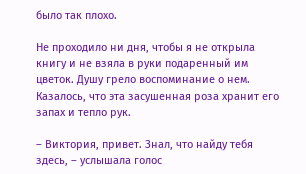было так плохо.

Не проходило ни дня, чтобы я не открыла книгу и не взяла в руки подаренный им цветок. Душу грело воспоминание о нем. Казалось, что эта засушенная роза хранит его запах и тепло рук.

– Виктория, привет. Знал, что найду тебя здесь, – услышала голос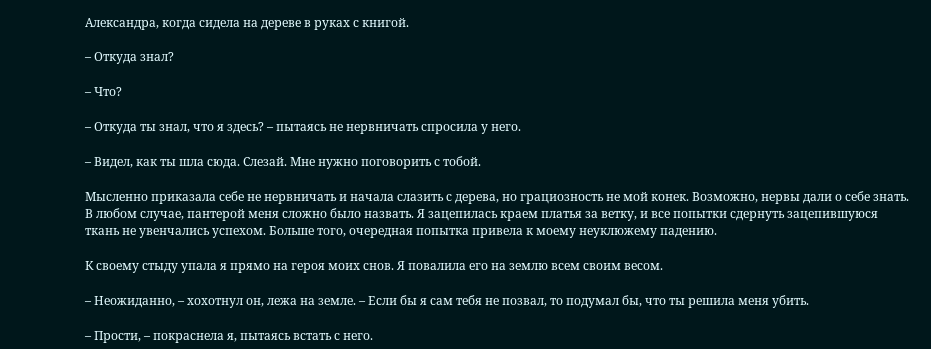Александра, когда сидела на дереве в руках с книгой.

– Откуда знал?

– Что?

– Откуда ты знал, что я здесь? – пытаясь не нервничать спросила у него.

– Видел, как ты шла сюда. Слезай. Мне нужно поговорить с тобой.

Мысленно приказала себе не нервничать и начала слазить с дерева, но грациозность не мой конек. Возможно, нервы дали о себе знать. В любом случае, пантерой меня сложно было назвать. Я зацепилась краем платья за ветку, и все попытки сдернуть зацепившуюся ткань не увенчались успехом. Больше того, очередная попытка привела к моему неуклюжему падению.

К своему стыду упала я прямо на героя моих снов. Я повалила его на землю всем своим весом.

– Неожиданно, – хохотнул он, лежа на земле. – Если бы я сам тебя не позвал, то подумал бы, что ты решила меня убить.

– Прости, – покраснела я, пытаясь встать с него.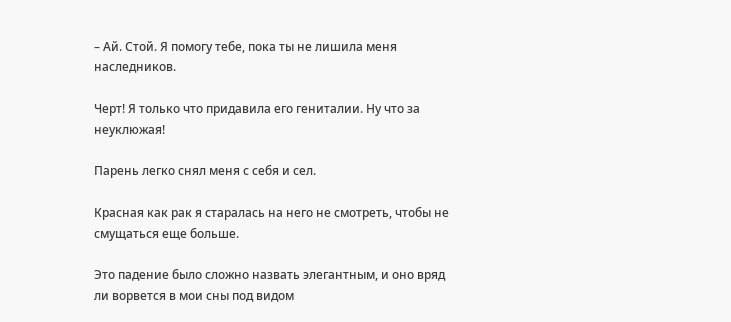– Ай. Стой. Я помогу тебе, пока ты не лишила меня наследников.

Черт! Я только что придавила его гениталии. Ну что за неуклюжая!

Парень легко снял меня с себя и сел.

Красная как рак я старалась на него не смотреть, чтобы не смущаться еще больше.

Это падение было сложно назвать элегантным, и оно вряд ли ворвется в мои сны под видом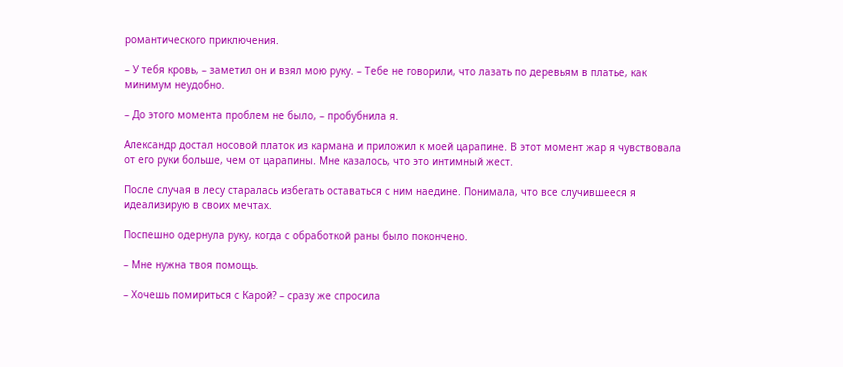романтического приключения.

– У тебя кровь, – заметил он и взял мою руку. – Тебе не говорили, что лазать по деревьям в платье, как минимум неудобно.

– До этого момента проблем не было, – пробубнила я.

Александр достал носовой платок из кармана и приложил к моей царапине. В этот момент жар я чувствовала от его руки больше, чем от царапины. Мне казалось, что это интимный жест.

После случая в лесу старалась избегать оставаться с ним наедине. Понимала, что все случившееся я идеализирую в своих мечтах.

Поспешно одернула руку, когда с обработкой раны было покончено.

– Мне нужна твоя помощь.

– Хочешь помириться с Карой? – сразу же спросила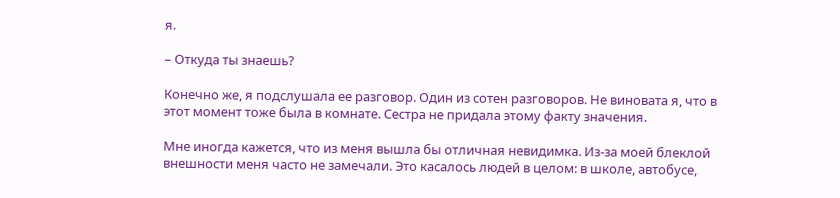я.

– Откуда ты знаешь?

Конечно же, я подслушала ее разговор. Один из сотен разговоров. Не виновата я, что в этот момент тоже была в комнате. Сестра не придала этому факту значения.

Мне иногда кажется, что из меня вышла бы отличная невидимка. Из-за моей блеклой внешности меня часто не замечали. Это касалось людей в целом: в школе, автобусе,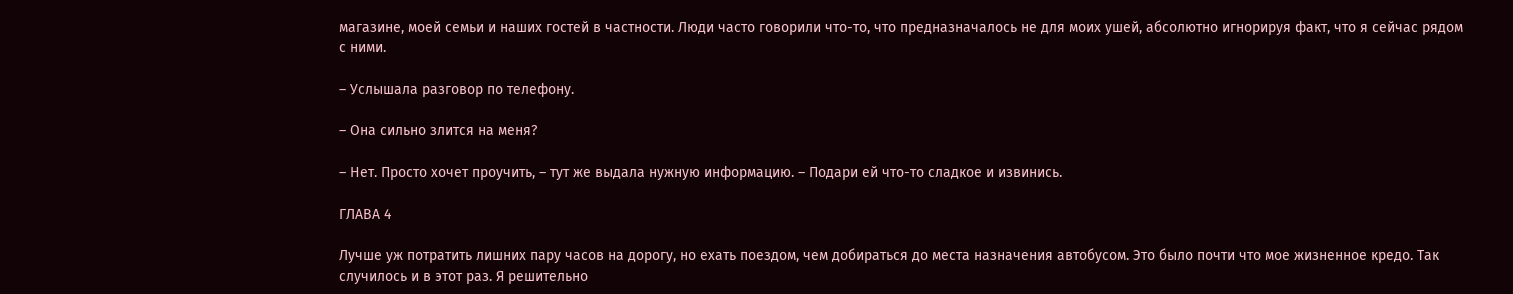магазине, моей семьи и наших гостей в частности. Люди часто говорили что-то, что предназначалось не для моих ушей, абсолютно игнорируя факт, что я сейчас рядом с ними.

– Услышала разговор по телефону.

– Она сильно злится на меня?

– Нет. Просто хочет проучить, – тут же выдала нужную информацию. – Подари ей что-то сладкое и извинись.

ГЛАВА 4

Лучше уж потратить лишних пару часов на дорогу, но ехать поездом, чем добираться до места назначения автобусом. Это было почти что мое жизненное кредо. Так случилось и в этот раз. Я решительно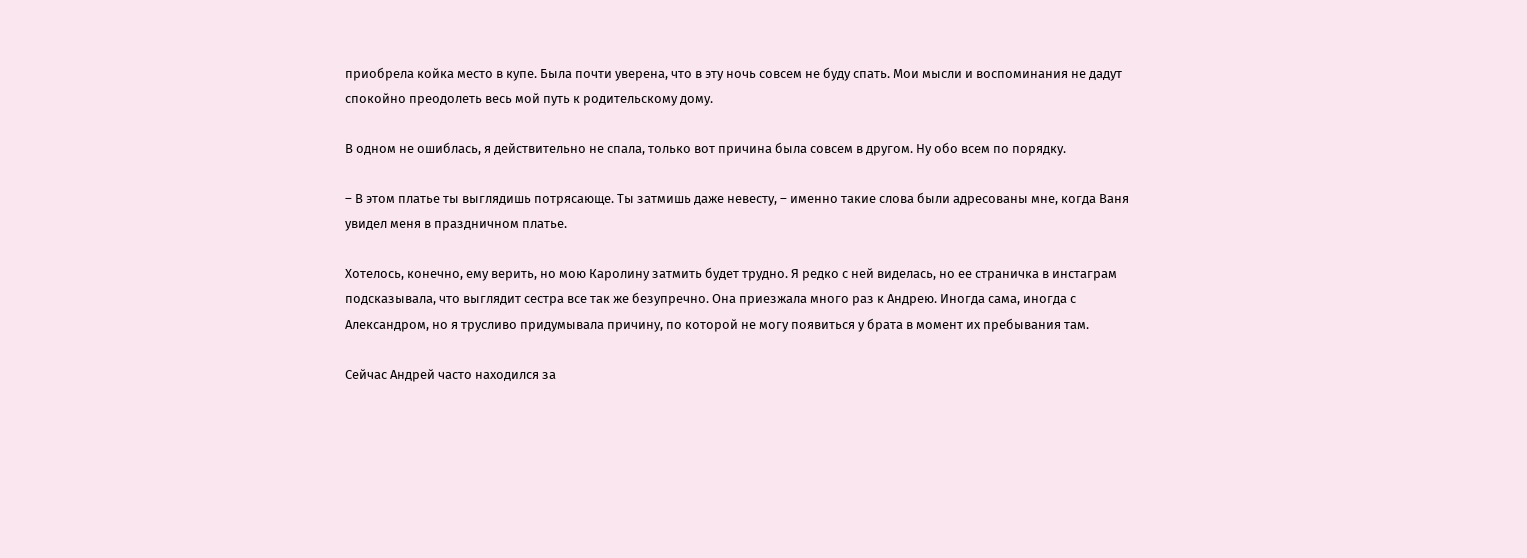приобрела койка место в купе. Была почти уверена, что в эту ночь совсем не буду спать. Мои мысли и воспоминания не дадут спокойно преодолеть весь мой путь к родительскому дому.

В одном не ошиблась, я действительно не спала, только вот причина была совсем в другом. Ну обо всем по порядку.

– В этом платье ты выглядишь потрясающе. Ты затмишь даже невесту, – именно такие слова были адресованы мне, когда Ваня увидел меня в праздничном платье.

Хотелось, конечно, ему верить, но мою Каролину затмить будет трудно. Я редко с ней виделась, но ее страничка в инстаграм подсказывала, что выглядит сестра все так же безупречно. Она приезжала много раз к Андрею. Иногда сама, иногда с Александром, но я трусливо придумывала причину, по которой не могу появиться у брата в момент их пребывания там.

Сейчас Андрей часто находился за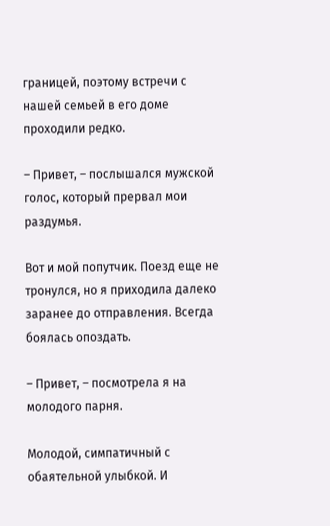границей, поэтому встречи с нашей семьей в его доме проходили редко.

– Привет, – послышался мужской голос, который прервал мои раздумья.

Вот и мой попутчик. Поезд еще не тронулся, но я приходила далеко заранее до отправления. Всегда боялась опоздать.

– Привет, – посмотрела я на молодого парня.

Молодой, симпатичный с обаятельной улыбкой. И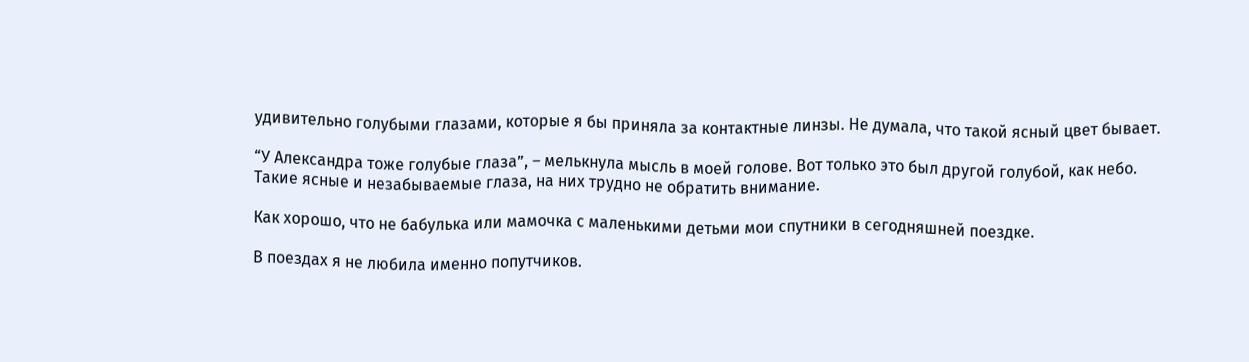удивительно голубыми глазами, которые я бы приняла за контактные линзы. Не думала, что такой ясный цвет бывает.

“У Александра тоже голубые глаза”, – мелькнула мысль в моей голове. Вот только это был другой голубой, как небо. Такие ясные и незабываемые глаза, на них трудно не обратить внимание.

Как хорошо, что не бабулька или мамочка с маленькими детьми мои спутники в сегодняшней поездке.

В поездах я не любила именно попутчиков.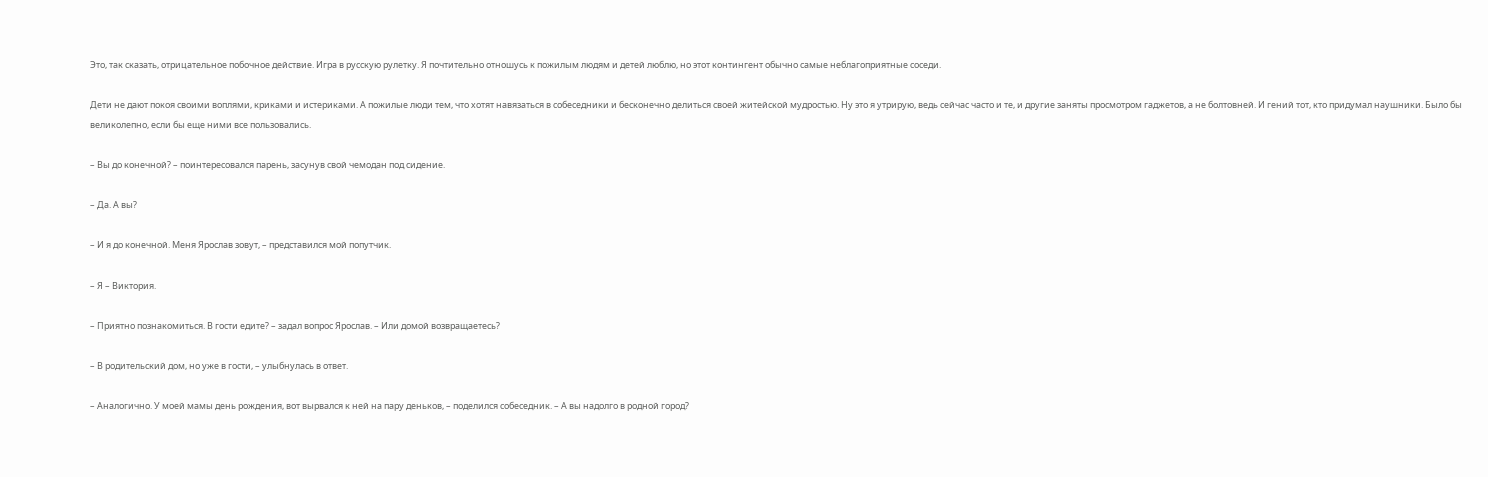Это, так сказать, отрицательное побочное действие. Игра в русскую рулетку. Я почтительно отношусь к пожилым людям и детей люблю, но этот контингент обычно самые неблагоприятные соседи.

Дети не дают покоя своими воплями, криками и истериками. А пожилые люди тем, что хотят навязаться в собеседники и бесконечно делиться своей житейской мудростью. Ну это я утрирую, ведь сейчас часто и те, и другие заняты просмотром гаджетов, а не болтовней. И гений тот, кто придумал наушники. Было бы великолепно, если бы еще ними все пользовались.

– Вы до конечной? – поинтересовался парень, засунув свой чемодан под сидение.

– Да. А вы?

– И я до конечной. Меня Ярослав зовут, – представился мой попутчик.

– Я – Виктория.

– Приятно познакомиться. В гости едите? – задал вопрос Ярослав. – Или домой возвращаетесь?

– В родительский дом, но уже в гости, – улыбнулась в ответ.

– Аналогично. У моей мамы день рождения, вот вырвался к ней на пару деньков, – поделился собеседник. – А вы надолго в родной город?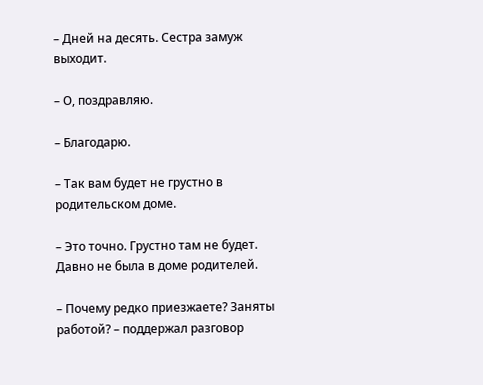– Дней на десять. Сестра замуж выходит.

– О, поздравляю.

– Благодарю.

– Так вам будет не грустно в родительском доме.

– Это точно. Грустно там не будет. Давно не была в доме родителей.

– Почему редко приезжаете? Заняты работой? – поддержал разговор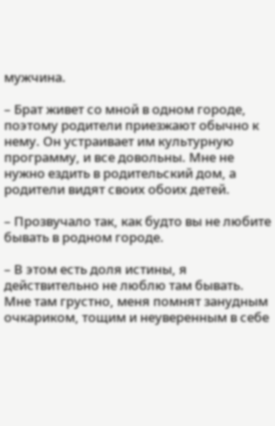мужчина.

– Брат живет со мной в одном городе, поэтому родители приезжают обычно к нему. Он устраивает им культурную программу, и все довольны. Мне не нужно ездить в родительский дом, а родители видят своих обоих детей.

– Прозвучало так, как будто вы не любите бывать в родном городе.

– В этом есть доля истины, я действительно не люблю там бывать. Мне там грустно, меня помнят занудным очкариком, тощим и неуверенным в себе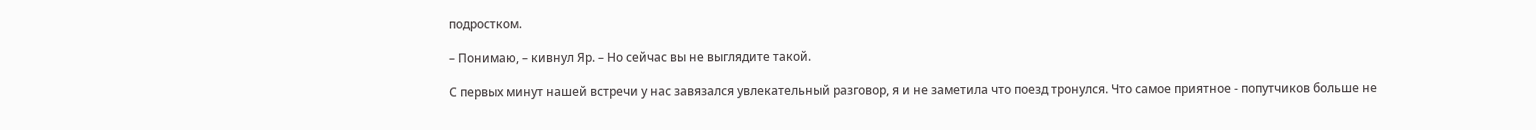подростком.

– Понимаю, – кивнул Яр. – Но сейчас вы не выглядите такой.

С первых минут нашей встречи у нас завязался увлекательный разговор, я и не заметила что поезд тронулся. Что самое приятное - попутчиков больше не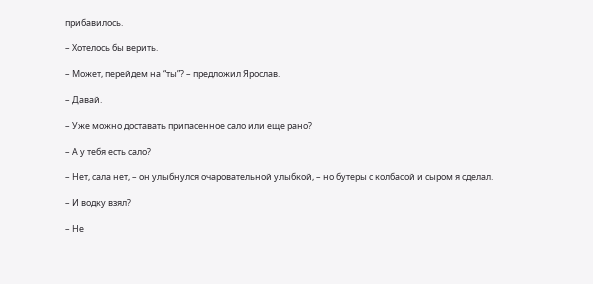прибавилось.

– Хотелось бы верить.

– Может, перейдем на “ты”? – предложил Ярослав.

– Давай.

– Уже можно доставать припасенное сало или еще рано?

– А у тебя есть сало?

– Нет, сала нет, – он улыбнулся очаровательной улыбкой, – но бутеры с колбасой и сыром я сделал.

– И водку взял?

– Не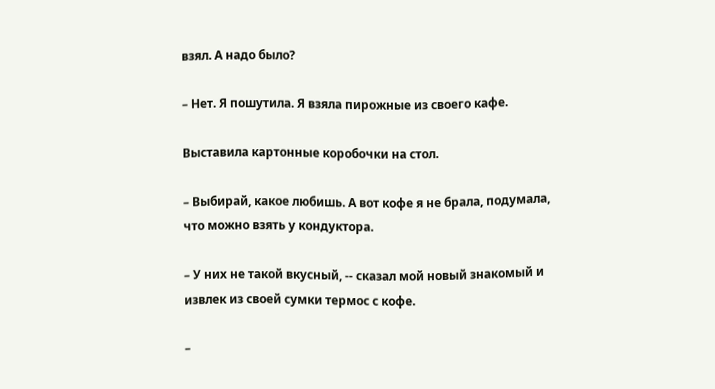взял. А надо было?

– Нет. Я пошутила. Я взяла пирожные из своего кафе.

Выставила картонные коробочки на стол.

– Выбирай, какое любишь. А вот кофе я не брала, подумала, что можно взять у кондуктора.

– У них не такой вкусный, -- сказал мой новый знакомый и извлек из своей сумки термос с кофе.

–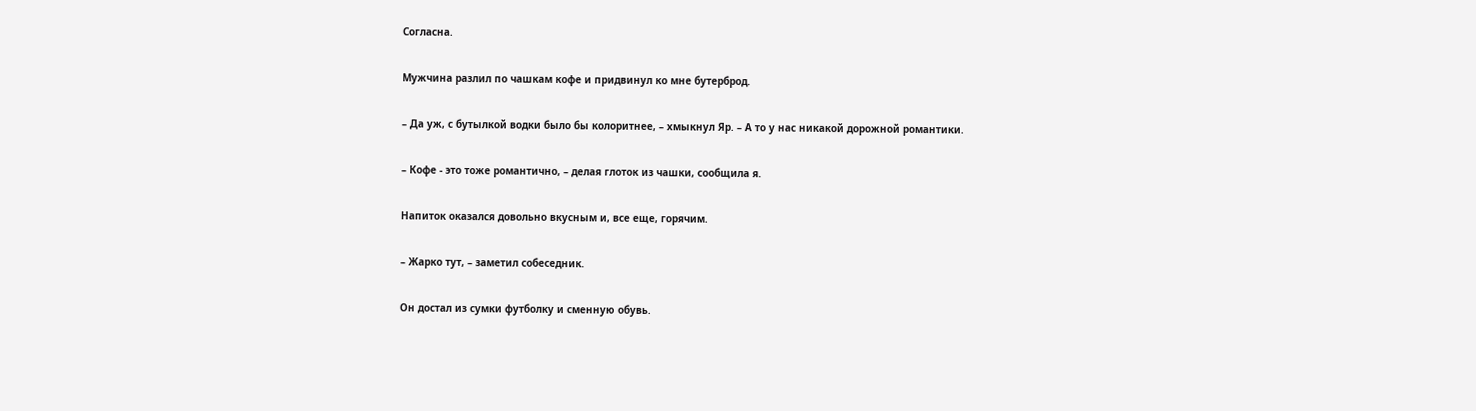Согласна.

Мужчина разлил по чашкам кофе и придвинул ко мне бутерброд.

– Да уж, с бутылкой водки было бы колоритнее, – хмыкнул Яр. – А то у нас никакой дорожной романтики.

– Кофе - это тоже романтично, – делая глоток из чашки, сообщила я.

Напиток оказался довольно вкусным и, все еще, горячим.

– Жарко тут, – заметил собеседник.

Он достал из сумки футболку и сменную обувь.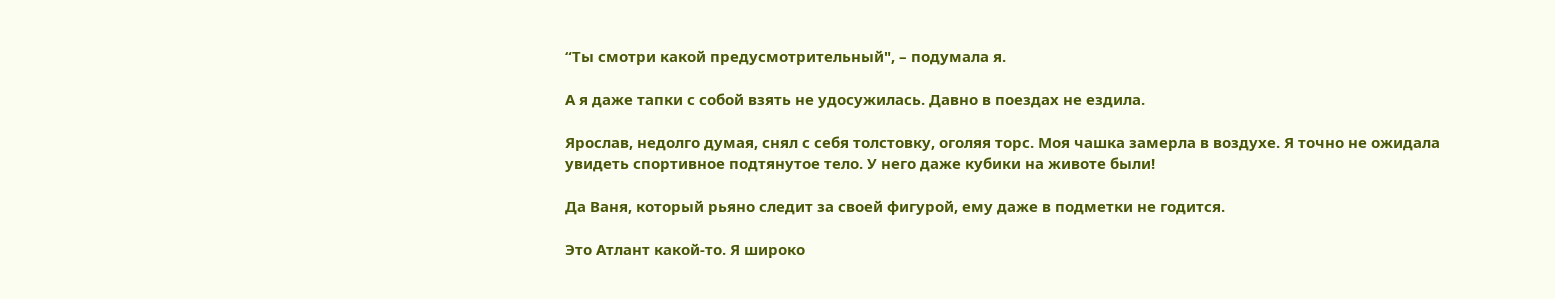“Ты смотри какой предусмотрительный", – подумала я.

А я даже тапки с собой взять не удосужилась. Давно в поездах не ездила.

Ярослав, недолго думая, снял с себя толстовку, оголяя торс. Моя чашка замерла в воздухе. Я точно не ожидала увидеть спортивное подтянутое тело. У него даже кубики на животе были!

Да Ваня, который рьяно следит за своей фигурой, ему даже в подметки не годится.

Это Атлант какой-то. Я широко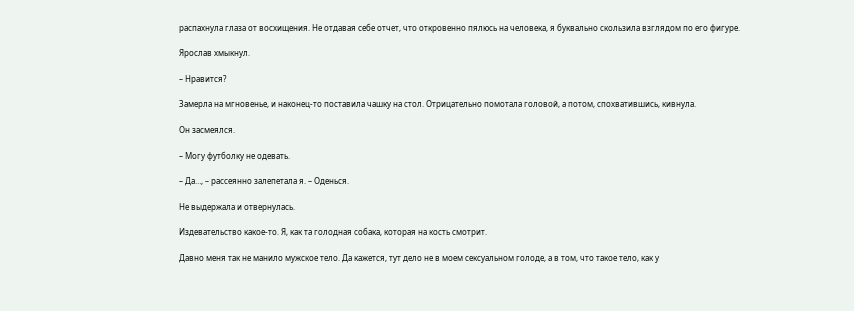распахнула глаза от восхищения. Не отдавая себе отчет, что откровенно пялюсь на человека, я буквально скользила взглядом по его фигуре.

Ярослав хмыкнул.

– Нравится?

Замерла на мгновенье, и наконец-то поставила чашку на стол. Отрицательно помотала головой, а потом, спохватившись, кивнула.

Он засмеялся.

– Могу футболку не одевать.

– Да…, – рассеянно залепетала я. – Оденься.

Не выдержала и отвернулась.

Издевательство какое-то. Я, как та голодная собака, которая на кость смотрит.

Давно меня так не манило мужское тело. Да кажется, тут дело не в моем сексуальном голоде, а в том, что такое тело, как у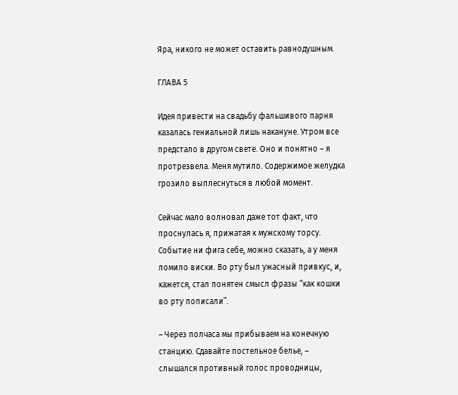Яра, никого не может оставить равнодушным.

ГЛАВА 5

Идея привести на свадьбу фальшивого парня казалась гениальной лишь накануне. Утром все предстало в другом свете. Оно и понятно – я протрезвела. Меня мутило. Содержимое желудка грозило выплеснуться в любой момент.

Сейчас мало волновал даже тот факт, что проснулась я, прижатая к мужскому торсу. Событие ни фига себе, можно сказать, а у меня ломило виски. Во рту был ужасный привкус, и, кажется, стал понятен смысл фразы “как кошки во рту пописали”.

– Через полчаса мы прибываем на конечную станцию. Сдавайте постельное белье, – слышался противный голос проводницы,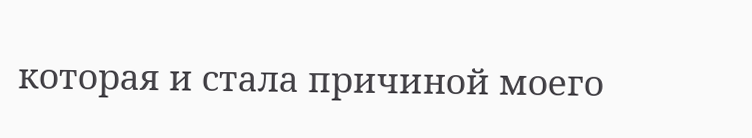которая и стала причиной моего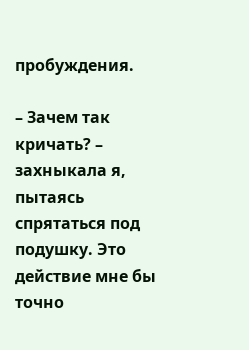пробуждения.

– Зачем так кричать? – захныкала я, пытаясь спрятаться под подушку. Это действие мне бы точно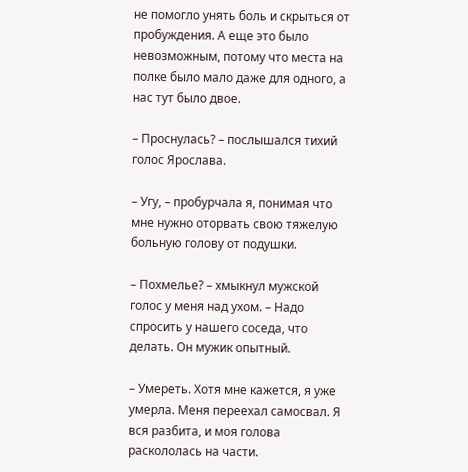не помогло унять боль и скрыться от пробуждения. А еще это было невозможным, потому что места на полке было мало даже для одного, а нас тут было двое.

– Проснулась? – послышался тихий голос Ярослава.

– Угу, – пробурчала я, понимая что мне нужно оторвать свою тяжелую больную голову от подушки.

– Похмелье? – хмыкнул мужской голос у меня над ухом. – Надо спросить у нашего соседа, что делать. Он мужик опытный.

– Умереть. Хотя мне кажется, я уже умерла. Меня переехал самосвал. Я вся разбита, и моя голова раскололась на части.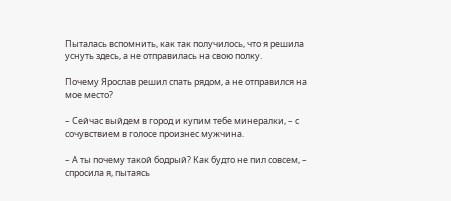Пыталась вспомнить, как так получилось, что я решила уснуть здесь, а не отправилась на свою полку.

Почему Ярослав решил спать рядом, а не отправился на мое место?

– Сейчас выйдем в город и купим тебе минералки, – с сочувствием в голосе произнес мужчина.

– А ты почему такой бодрый? Как будто не пил совсем, – спросила я, пытаясь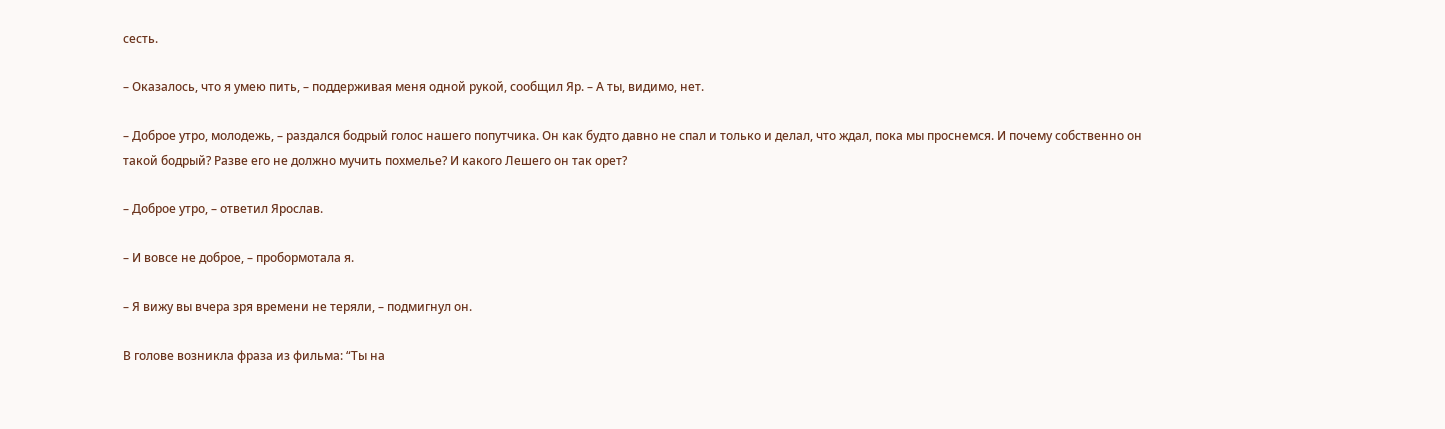сесть.

– Оказалось, что я умею пить, – поддерживая меня одной рукой, сообщил Яр. – А ты, видимо, нет.

– Доброе утро, молодежь, – раздался бодрый голос нашего попутчика. Он как будто давно не спал и только и делал, что ждал, пока мы проснемся. И почему собственно он такой бодрый? Разве его не должно мучить похмелье? И какого Лешего он так орет?

– Доброе утро, – ответил Ярослав.

– И вовсе не доброе, – пробормотала я.

– Я вижу вы вчера зря времени не теряли, – подмигнул он.

В голове возникла фраза из фильма: “Ты на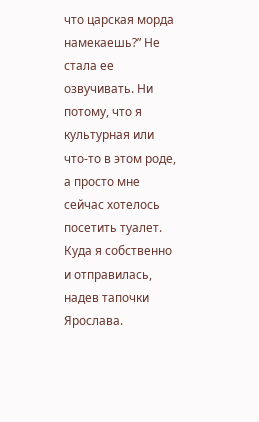что царская морда намекаешь?” Не стала ее озвучивать. Ни потому, что я культурная или что-то в этом роде, а просто мне сейчас хотелось посетить туалет. Куда я собственно и отправилась, надев тапочки Ярослава.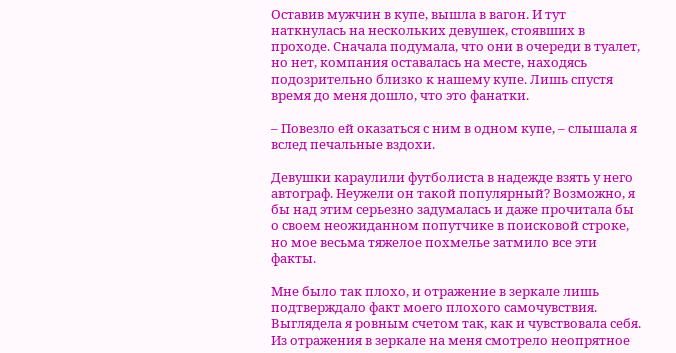Оставив мужчин в купе, вышла в вагон. И тут наткнулась на нескольких девушек, стоявших в проходе. Сначала подумала, что они в очереди в туалет, но нет, компания оставалась на месте, находясь подозрительно близко к нашему купе. Лишь спустя время до меня дошло, что это фанатки.

– Повезло ей оказаться с ним в одном купе, – слышала я вслед печальные вздохи.

Девушки караулили футболиста в надежде взять у него автограф. Неужели он такой популярный? Возможно, я бы над этим серьезно задумалась и даже прочитала бы о своем неожиданном попутчике в поисковой строке, но мое весьма тяжелое похмелье затмило все эти факты.

Мне было так плохо, и отражение в зеркале лишь подтверждало факт моего плохого самочувствия. Выглядела я ровным счетом так, как и чувствовала себя. Из отражения в зеркале на меня смотрело неопрятное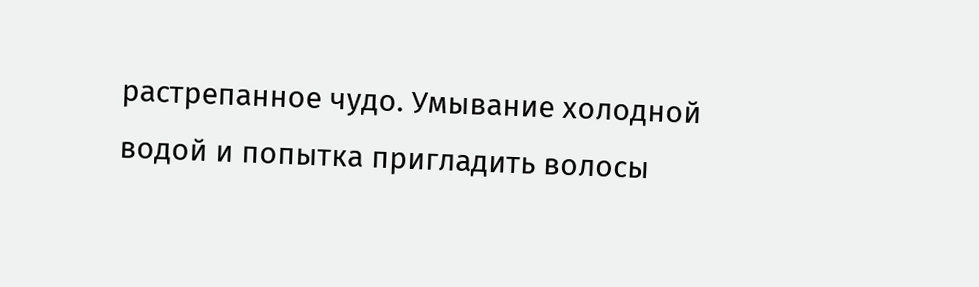растрепанное чудо. Умывание холодной водой и попытка пригладить волосы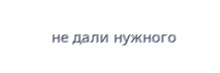не дали нужного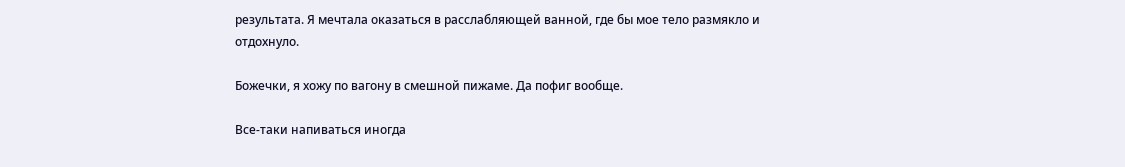результата. Я мечтала оказаться в расслабляющей ванной, где бы мое тело размякло и отдохнуло.

Божечки, я хожу по вагону в смешной пижаме. Да пофиг вообще.

Все-таки напиваться иногда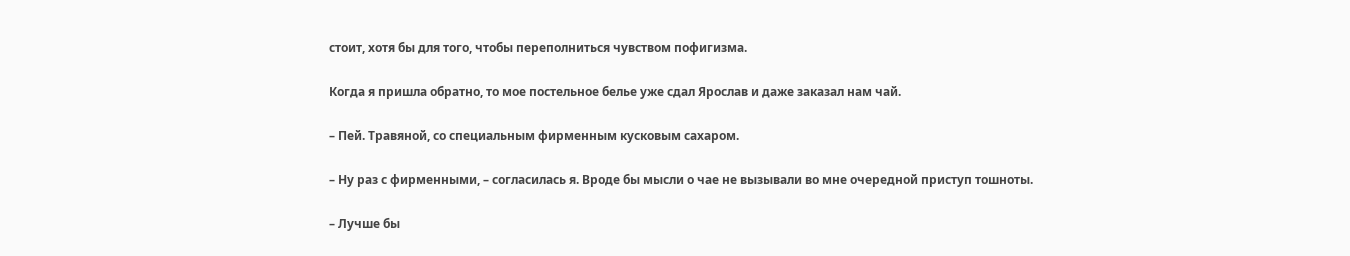стоит, хотя бы для того, чтобы переполниться чувством пофигизма.

Когда я пришла обратно, то мое постельное белье уже сдал Ярослав и даже заказал нам чай.

– Пей. Травяной, со специальным фирменным кусковым сахаром.

– Ну раз с фирменными, – согласилась я. Вроде бы мысли о чае не вызывали во мне очередной приступ тошноты.

– Лучше бы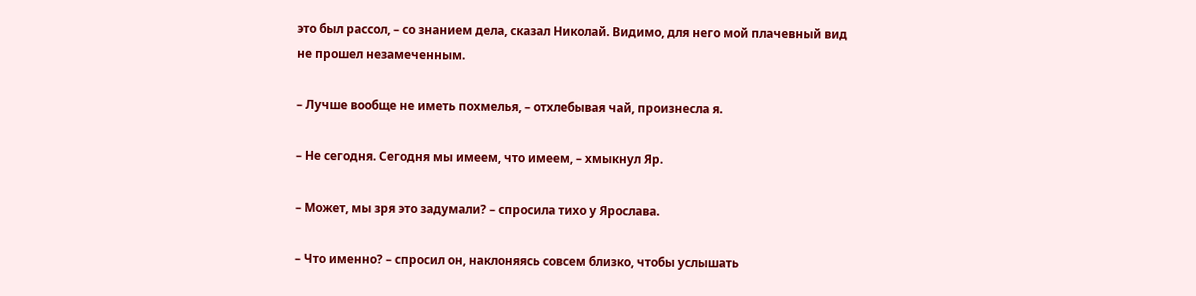это был рассол, – со знанием дела, сказал Николай. Видимо, для него мой плачевный вид не прошел незамеченным.

– Лучше вообще не иметь похмелья, – отхлебывая чай, произнесла я.

– Не сегодня. Сегодня мы имеем, что имеем, – хмыкнул Яр.

– Может, мы зря это задумали? – спросила тихо у Ярослава.

– Что именно? – спросил он, наклоняясь совсем близко, чтобы услышать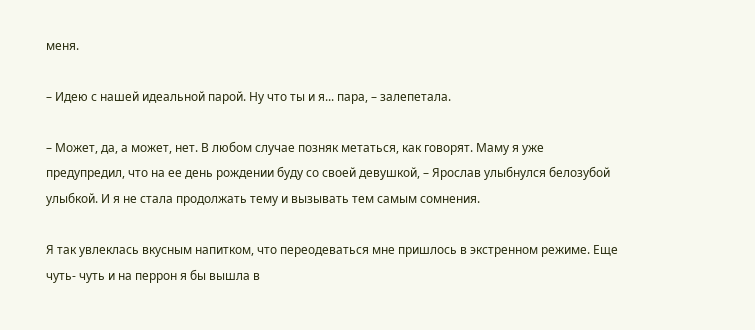меня.

– Идею с нашей идеальной парой. Ну что ты и я... пара, – залепетала.

– Может, да, а может, нет. В любом случае позняк метаться, как говорят. Маму я уже предупредил, что на ее день рождении буду со своей девушкой, – Ярослав улыбнулся белозубой улыбкой. И я не стала продолжать тему и вызывать тем самым сомнения.

Я так увлеклась вкусным напитком, что переодеваться мне пришлось в экстренном режиме. Еще чуть- чуть и на перрон я бы вышла в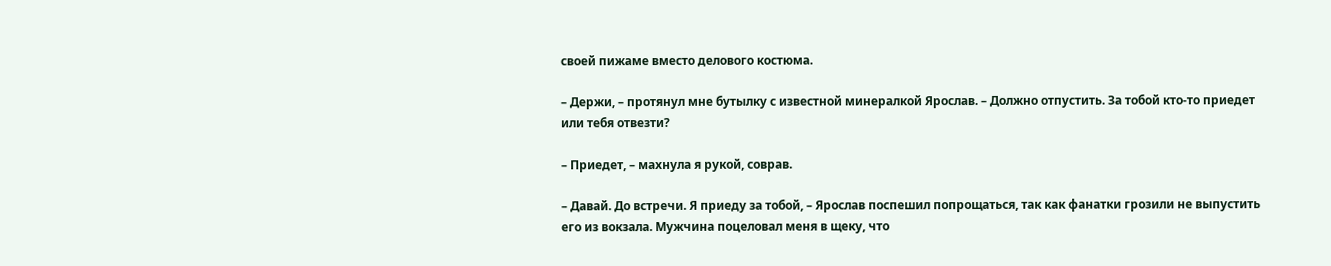своей пижаме вместо делового костюма.

– Держи, – протянул мне бутылку с известной минералкой Ярослав. – Должно отпустить. За тобой кто-то приедет или тебя отвезти?

– Приедет, – махнула я рукой, соврав.

– Давай. До встречи. Я приеду за тобой, – Ярослав поспешил попрощаться, так как фанатки грозили не выпустить его из вокзала. Мужчина поцеловал меня в щеку, что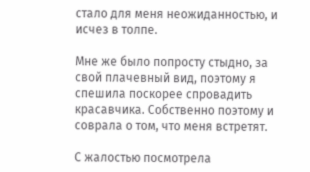стало для меня неожиданностью, и исчез в толпе.

Мне же было попросту стыдно, за свой плачевный вид, поэтому я спешила поскорее спровадить красавчика. Собственно поэтому и соврала о том, что меня встретят.

С жалостью посмотрела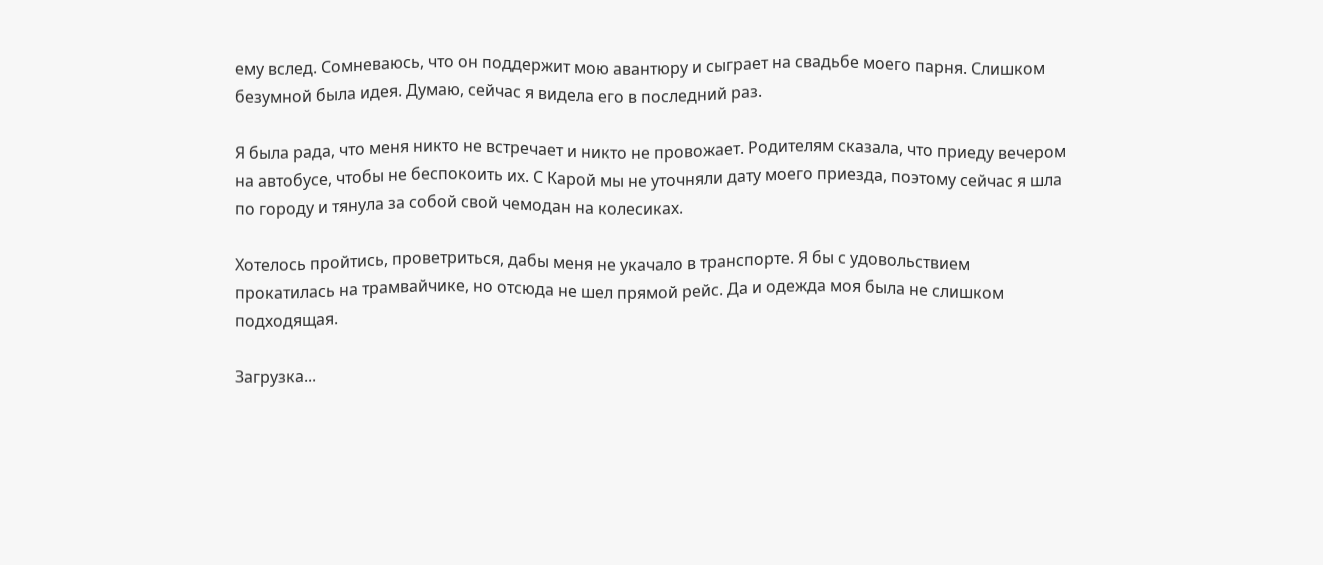ему вслед. Сомневаюсь, что он поддержит мою авантюру и сыграет на свадьбе моего парня. Слишком безумной была идея. Думаю, сейчас я видела его в последний раз.

Я была рада, что меня никто не встречает и никто не провожает. Родителям сказала, что приеду вечером на автобусе, чтобы не беспокоить их. С Карой мы не уточняли дату моего приезда, поэтому сейчас я шла по городу и тянула за собой свой чемодан на колесиках.

Хотелось пройтись, проветриться, дабы меня не укачало в транспорте. Я бы с удовольствием прокатилась на трамвайчике, но отсюда не шел прямой рейс. Да и одежда моя была не слишком подходящая.

Загрузка...